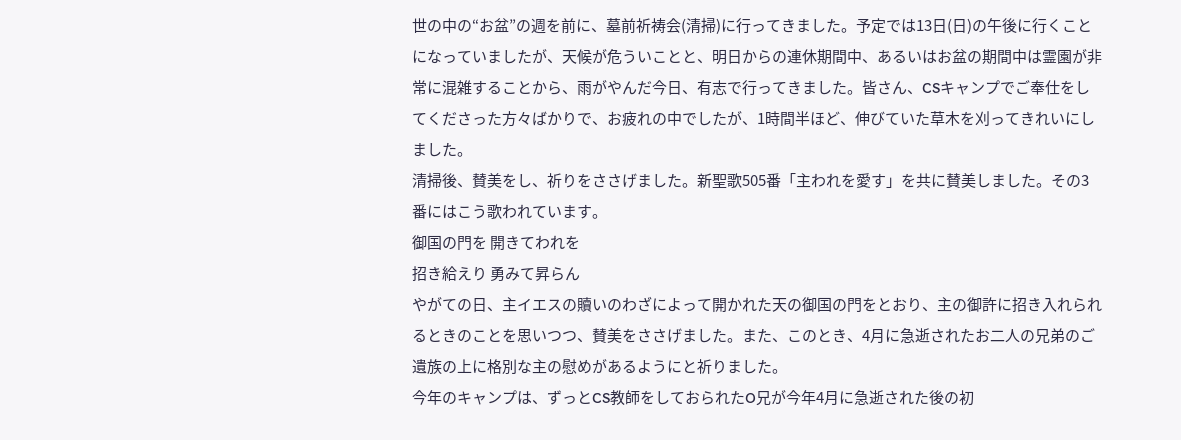世の中の“お盆”の週を前に、墓前祈祷会(清掃)に行ってきました。予定では13日(日)の午後に行くことになっていましたが、天候が危ういことと、明日からの連休期間中、あるいはお盆の期間中は霊園が非常に混雑することから、雨がやんだ今日、有志で行ってきました。皆さん、CSキャンプでご奉仕をしてくださった方々ばかりで、お疲れの中でしたが、1時間半ほど、伸びていた草木を刈ってきれいにしました。
清掃後、賛美をし、祈りをささげました。新聖歌505番「主われを愛す」を共に賛美しました。その3番にはこう歌われています。
御国の門を 開きてわれを
招き給えり 勇みて昇らん
やがての日、主イエスの贖いのわざによって開かれた天の御国の門をとおり、主の御許に招き入れられるときのことを思いつつ、賛美をささげました。また、このとき、4月に急逝されたお二人の兄弟のご遺族の上に格別な主の慰めがあるようにと祈りました。
今年のキャンプは、ずっとCS教師をしておられたO兄が今年4月に急逝された後の初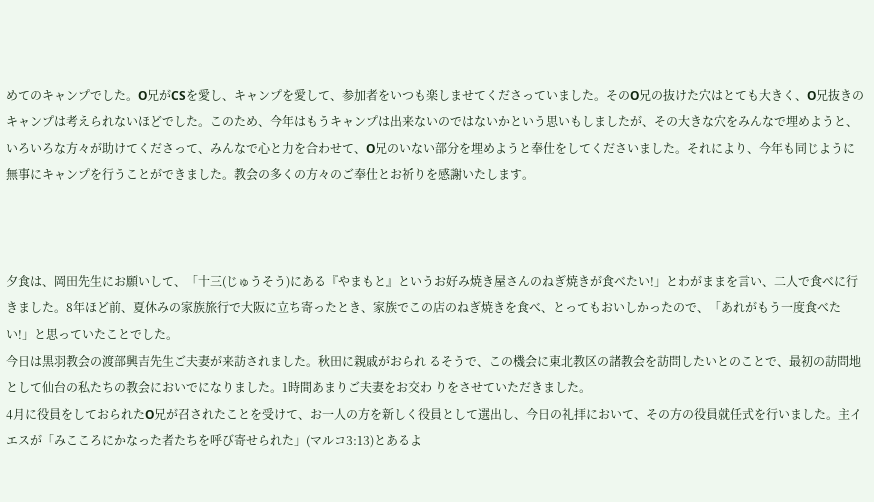めてのキャンプでした。O兄がCSを愛し、キャンプを愛して、参加者をいつも楽しませてくださっていました。そのO兄の抜けた穴はとても大きく、O兄抜きのキャンプは考えられないほどでした。このため、今年はもうキャンプは出来ないのではないかという思いもしましたが、その大きな穴をみんなで埋めようと、いろいろな方々が助けてくださって、みんなで心と力を合わせて、O兄のいない部分を埋めようと奉仕をしてくださいました。それにより、今年も同じように無事にキャンプを行うことができました。教会の多くの方々のご奉仕とお祈りを感謝いたします。



夕食は、岡田先生にお願いして、「十三(じゅうそう)にある『やまもと』というお好み焼き屋さんのねぎ焼きが食べたい!」とわがままを言い、二人で食べに行きました。8年ほど前、夏休みの家族旅行で大阪に立ち寄ったとき、家族でこの店のねぎ焼きを食べ、とってもおいしかったので、「あれがもう一度食べたい!」と思っていたことでした。
今日は黒羽教会の渡部興吉先生ご夫妻が来訪されました。秋田に親戚がおられ るそうで、この機会に東北教区の諸教会を訪問したいとのことで、最初の訪問地 として仙台の私たちの教会においでになりました。1時間あまりご夫妻をお交わ りをさせていただきました。
4月に役員をしておられたO兄が召されたことを受けて、お一人の方を新しく役員として選出し、今日の礼拝において、その方の役員就任式を行いました。主イエスが「みこころにかなった者たちを呼び寄せられた」(マルコ3:13)とあるよ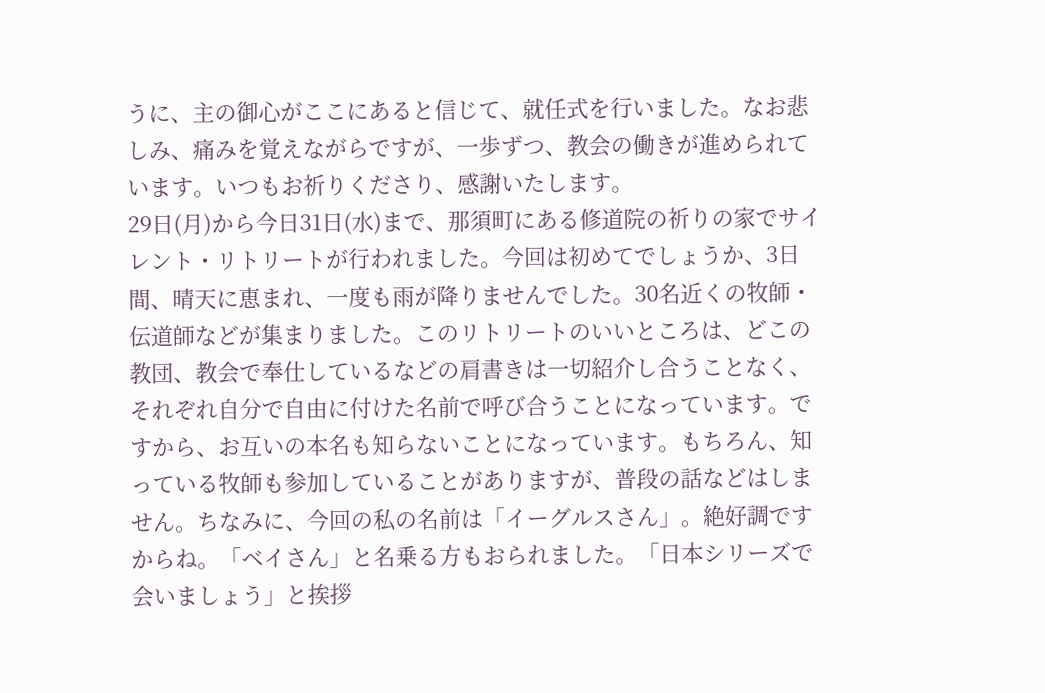うに、主の御心がここにあると信じて、就任式を行いました。なお悲しみ、痛みを覚えながらですが、一歩ずつ、教会の働きが進められています。いつもお祈りくださり、感謝いたします。
29日(月)から今日31日(水)まで、那須町にある修道院の祈りの家でサイレント・リトリートが行われました。今回は初めてでしょうか、3日間、晴天に恵まれ、一度も雨が降りませんでした。30名近くの牧師・伝道師などが集まりました。このリトリートのいいところは、どこの教団、教会で奉仕しているなどの肩書きは一切紹介し合うことなく、それぞれ自分で自由に付けた名前で呼び合うことになっています。ですから、お互いの本名も知らないことになっています。もちろん、知っている牧師も参加していることがありますが、普段の話などはしません。ちなみに、今回の私の名前は「イーグルスさん」。絶好調ですからね。「ベイさん」と名乗る方もおられました。「日本シリーズで会いましょう」と挨拶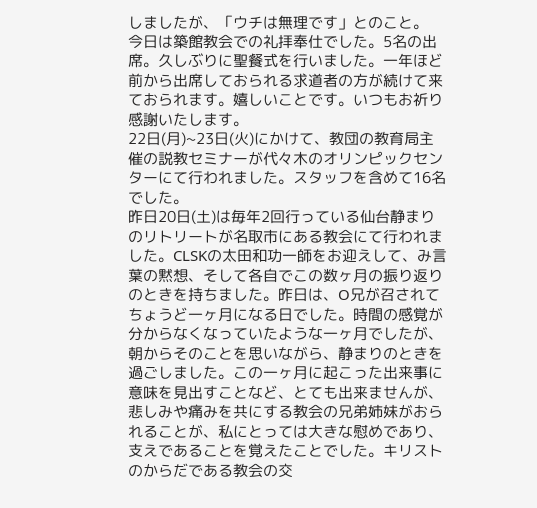しましたが、「ウチは無理です」とのこと。
今日は築館教会での礼拝奉仕でした。5名の出席。久しぶりに聖餐式を行いました。一年ほど前から出席しておられる求道者の方が続けて来ておられます。嬉しいことです。いつもお祈り感謝いたします。
22日(月)~23日(火)にかけて、教団の教育局主催の説教セミナーが代々木のオリンピックセンターにて行われました。スタッフを含めて16名でした。
昨日20日(土)は毎年2回行っている仙台静まりのリトリートが名取市にある教会にて行われました。CLSKの太田和功一師をお迎えして、み言葉の黙想、そして各自でこの数ヶ月の振り返りのときを持ちました。昨日は、O兄が召されてちょうど一ヶ月になる日でした。時間の感覚が分からなくなっていたような一ヶ月でしたが、朝からそのことを思いながら、静まりのときを過ごしました。この一ヶ月に起こった出来事に意味を見出すことなど、とても出来ませんが、悲しみや痛みを共にする教会の兄弟姉妹がおられることが、私にとっては大きな慰めであり、支えであることを覚えたことでした。キリストのからだである教会の交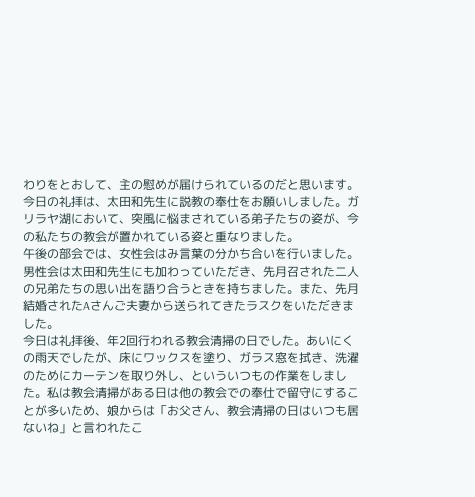わりをとおして、主の慰めが届けられているのだと思います。
今日の礼拝は、太田和先生に説教の奉仕をお願いしました。ガリラヤ湖において、突風に悩まされている弟子たちの姿が、今の私たちの教会が置かれている姿と重なりました。
午後の部会では、女性会はみ言葉の分かち合いを行いました。男性会は太田和先生にも加わっていただき、先月召された二人の兄弟たちの思い出を語り合うときを持ちました。また、先月結婚されたAさんご夫妻から送られてきたラスクをいただきました。
今日は礼拝後、年2回行われる教会清掃の日でした。あいにくの雨天でしたが、床にワックスを塗り、ガラス窓を拭き、洗濯のためにカーテンを取り外し、といういつもの作業をしました。私は教会清掃がある日は他の教会での奉仕で留守にすることが多いため、娘からは「お父さん、教会清掃の日はいつも居ないね」と言われたこ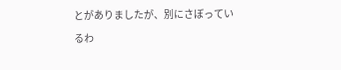とがありましたが、別にさぼっているわ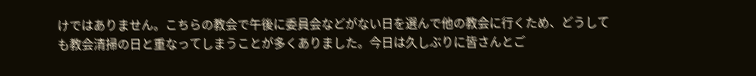けではありません。こちらの教会で午後に委員会などがない日を選んで他の教会に行くため、どうしても教会清掃の日と重なってしまうことが多くありました。今日は久しぶりに皆さんとご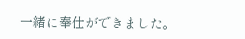一緒に奉仕ができました。